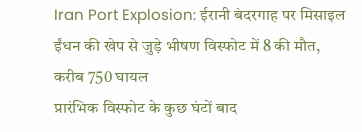Iran Port Explosion: ईरानी बंदरगाह पर मिसाइल ईंधन की खेप से जुड़े भीषण विस्फोट में 8 की मौत, करीब 750 घायल
प्रारंभिक विस्फोट के कुछ घंटों बाद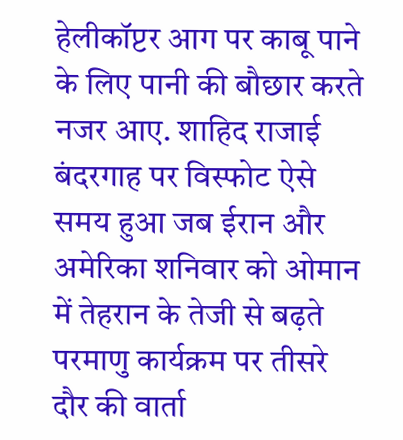हेलीकॉप्टर आग पर काबू पाने के लिए पानी की बौछार करते नजर आए. शाहिद राजाई बंदरगाह पर विस्फोट ऐसे समय हुआ जब ईरान और अमेरिका शनिवार को ओमान में तेहरान के तेजी से बढ़ते परमाणु कार्यक्रम पर तीसरे दौर की वार्ता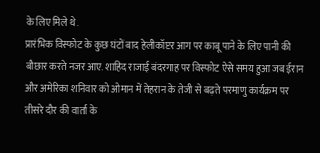के लिए मिले थे.
प्रारंभिक विस्फोट के कुछ घंटों बाद हेलीकॉप्टर आग पर काबू पाने के लिए पानी की बौछार करते नजर आए. शाहिद राजाई बंदरगाह पर विस्फोट ऐसे समय हुआ जब ईरान और अमेरिका शनिवार को ओमान में तेहरान के तेजी से बढ़ते परमाणु कार्यक्रम पर तीसरे दौर की वार्ता के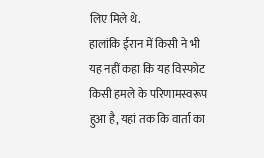लिए मिले थे.
हालांकि ईरान में किसी ने भी यह नहीं कहा कि यह विस्फोट किसी हमले के परिणामस्वरूप हुआ है, यहां तक कि वार्ता का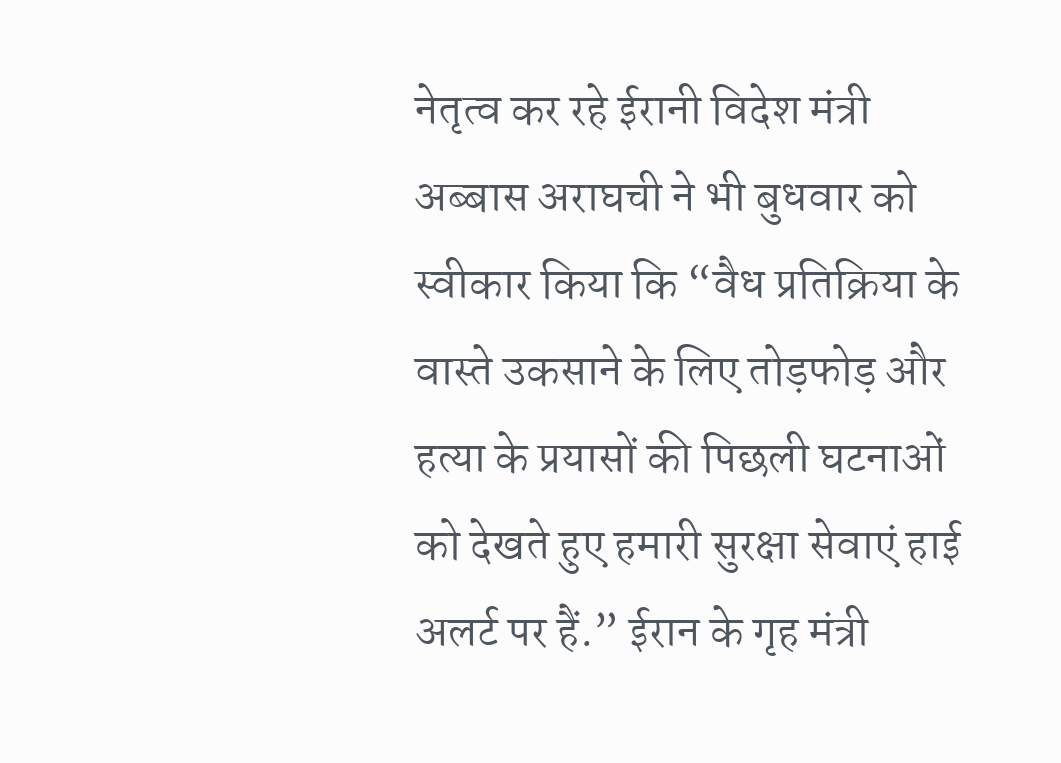नेतृत्व कर रहे ईरानी विदेश मंत्री अब्बास अराघची ने भी बुधवार को स्वीकार किया कि “वैध प्रतिक्रिया के वास्ते उकसाने के लिए तोड़फोड़ और हत्या के प्रयासों की पिछली घटनाओं को देखते हुए हमारी सुरक्षा सेवाएं हाई अलर्ट पर हैं.” ईरान के गृह मंत्री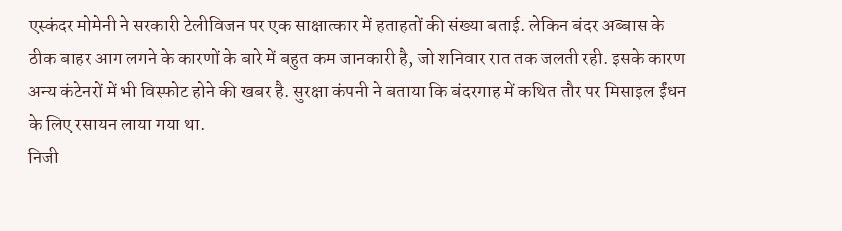एस्कंदर मोमेनी ने सरकारी टेलीविजन पर एक साक्षात्कार में हताहतों की संख्या बताई. लेकिन बंदर अब्बास के ठीक बाहर आग लगने के कारणों के बारे में बहुत कम जानकारी है, जो शनिवार रात तक जलती रही. इसके कारण अन्य कंटेनरों में भी विस्फोट होने की खबर है. सुरक्षा कंपनी ने बताया कि बंदरगाह में कथित तौर पर मिसाइल ईंधन के लिए रसायन लाया गया था.
निजी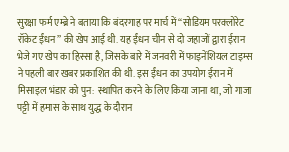सुरक्षा फर्म एम्ब्रे ने बताया कि बंदरगाह पर मार्च में ‘‘सोडियम परक्लोरेट रॉकेट ईंधन’’ की खेप आई थी. यह ईंधन चीन से दो जहाजों द्वारा ईरान भेजे गए खेप का हिस्सा है, जिसके बारे में जनवरी में फाइनेंशियल टाइम्स ने पहली बार खबर प्रकाशित की थी. इस ईंधन का उपयोग ईरान में मिसाइल भंडार को पुन: स्थापित करने के लिए किया जाना था, जो गाजा पट्टी में हमास के साथ युद्ध के दौरान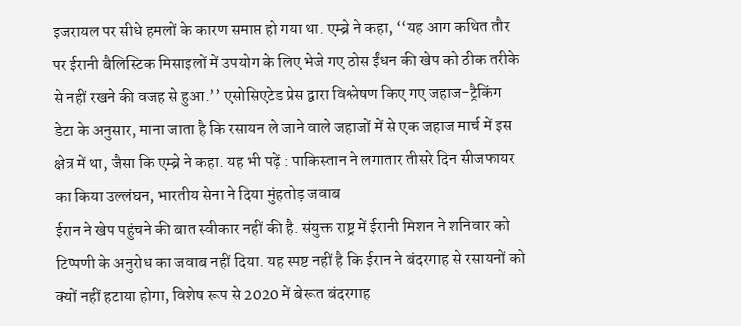इजरायल पर सीधे हमलों के कारण समाप्त हो गया था. एम्ब्रे ने कहा, ‘‘यह आग कथित तौर पर ईरानी बैलिस्टिक मिसाइलों में उपयोग के लिए भेजे गए ठोस ईंधन की खेप को ठीक तरीके से नहीं रखने की वजह से हुआ.’’ एसोसिएटेड प्रेस द्वारा विश्लेषण किए गए जहाज-ट्रैकिंग डेटा के अनुसार, माना जाता है कि रसायन ले जाने वाले जहाजों में से एक जहाज मार्च में इस क्षेत्र में था, जैसा कि एम्ब्रे ने कहा. यह भी पढ़ें : पाकिस्तान ने लगातार तीसरे दिन सीजफायर का किया उल्लंघन, भारतीय सेना ने दिया मुंहतोड़ जवाब
ईरान ने खेप पहुंचने की बात स्वीकार नहीं की है. संयुक्त राष्ट्र में ईरानी मिशन ने शनिवार को टिप्पणी के अनुरोध का जवाब नहीं दिया. यह स्पष्ट नहीं है कि ईरान ने बंदरगाह से रसायनों को क्यों नहीं हटाया होगा, विशेष रूप से 2020 में बेरूत बंदरगाह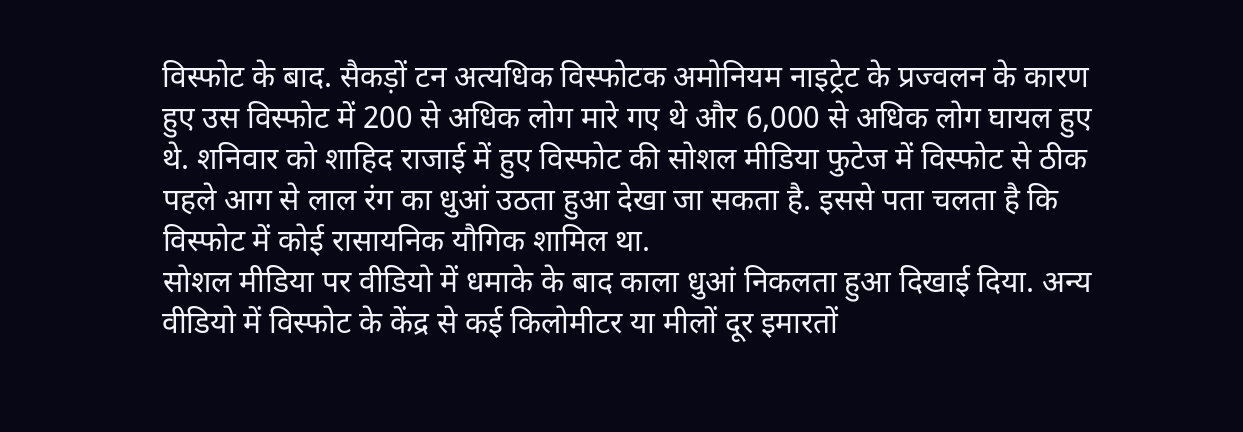विस्फोट के बाद. सैकड़ों टन अत्यधिक विस्फोटक अमोनियम नाइट्रेट के प्रज्वलन के कारण हुए उस विस्फोट में 200 से अधिक लोग मारे गए थे और 6,000 से अधिक लोग घायल हुए थे. शनिवार को शाहिद राजाई में हुए विस्फोट की सोशल मीडिया फुटेज में विस्फोट से ठीक पहले आग से लाल रंग का धुआं उठता हुआ देखा जा सकता है. इससे पता चलता है कि विस्फोट में कोई रासायनिक यौगिक शामिल था.
सोशल मीडिया पर वीडियो में धमाके के बाद काला धुआं निकलता हुआ दिखाई दिया. अन्य वीडियो में विस्फोट के केंद्र से कई किलोमीटर या मीलों दूर इमारतों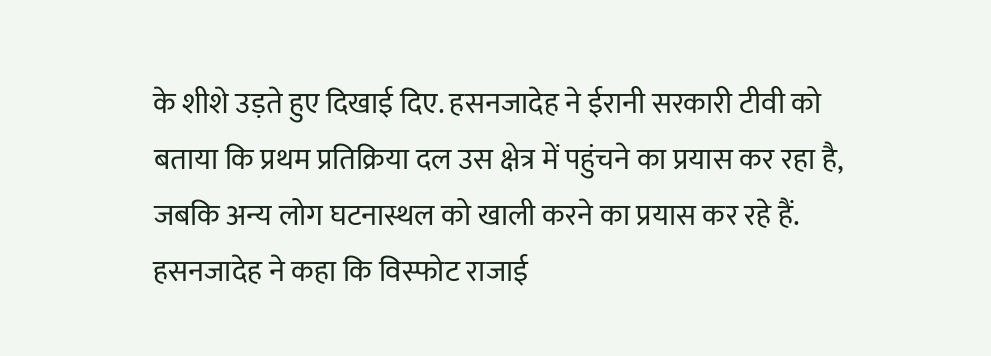के शीशे उड़ते हुए दिखाई दिए. हसनजादेह ने ईरानी सरकारी टीवी को बताया कि प्रथम प्रतिक्रिया दल उस क्षेत्र में पहुंचने का प्रयास कर रहा है, जबकि अन्य लोग घटनास्थल को खाली करने का प्रयास कर रहे हैं. हसनजादेह ने कहा कि विस्फोट राजाई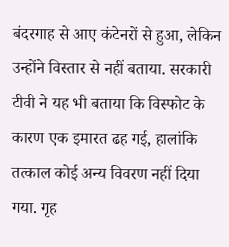बंदरगाह से आए कंटेनरों से हुआ, लेकिन उन्होंने विस्तार से नहीं बताया. सरकारी टीवी ने यह भी बताया कि विस्फोट के कारण एक इमारत ढह गई, हालांकि तत्काल कोई अन्य विवरण नहीं दिया गया. गृह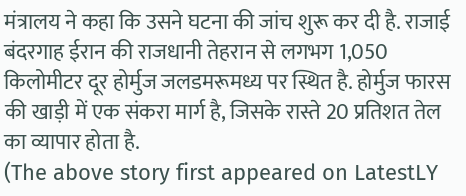मंत्रालय ने कहा कि उसने घटना की जांच शुरू कर दी है. राजाई बंदरगाह ईरान की राजधानी तेहरान से लगभग 1,050 किलोमीटर दूर होर्मुज जलडमरूमध्य पर स्थित है. होर्मुज फारस की खाड़ी में एक संकरा मार्ग है, जिसके रास्ते 20 प्रतिशत तेल का व्यापार होता है.
(The above story first appeared on LatestLY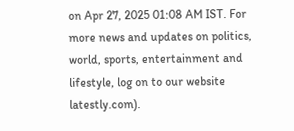on Apr 27, 2025 01:08 AM IST. For more news and updates on politics, world, sports, entertainment and lifestyle, log on to our website latestly.com).